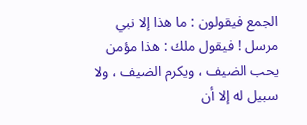الجمع فيقولون : ما هذا إلا نبي مرسل ! فيقول ملك : هذا مؤمن
يحب الضيف ، ويكرم الضيف ، ولا سبيل له إلا أن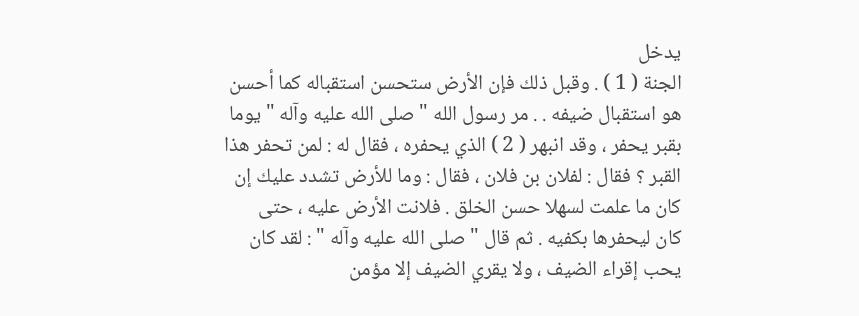يدخل
الجنة ( 1 ) . وقبل ذلك فإن الأرض ستحسن استقباله كما أحسن
هو استقبال ضيفه . . مر رسول الله " صلى الله عليه وآله " يوما
بقبر يحفر ، وقد انبهر ( 2 ) الذي يحفره ، فقال له : لمن تحفر هذا
القبر ؟ فقال : لفلان بن فلان ، فقال : وما للأرض تشدد عليك إن
كان ما علمت لسهلا حسن الخلق . فلانت الأرض عليه ، حتى
كان ليحفرها بكفيه . ثم قال " صلى الله عليه وآله " : لقد كان
يحب إقراء الضيف ، ولا يقري الضيف إلا مؤمن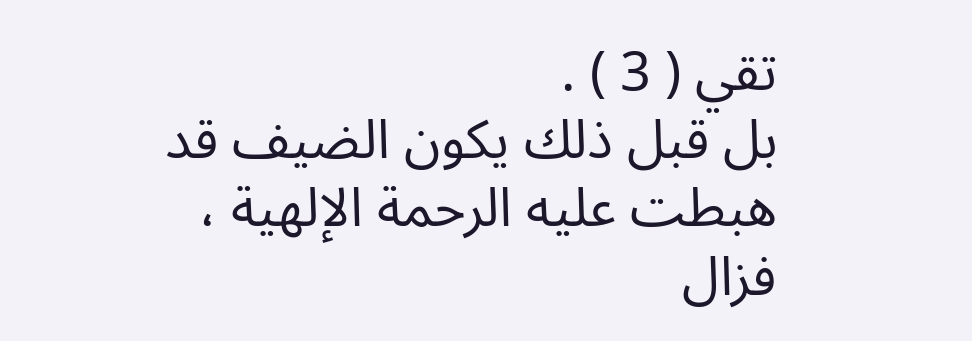تقي ( 3 ) .
بل قبل ذلك يكون الضيف قد هبطت عليه الرحمة الإلهية ،
فزال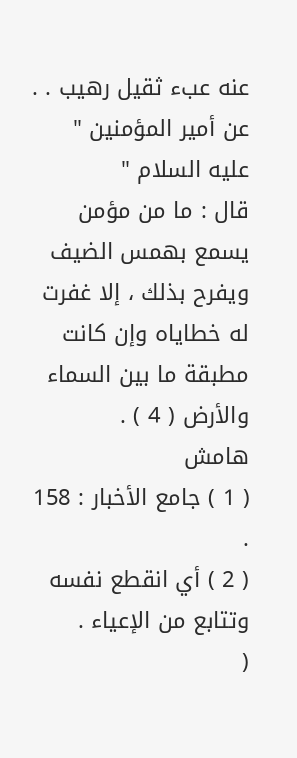عنه عبء ثقيل رهيب . . عن أمير المؤمنين " عليه السلام "
قال : ما من مؤمن يسمع بهمس الضيف ويفرح بذلك ، إلا غفرت
له خطاياه وإن كانت مطبقة ما بين السماء والأرض ( 4 ) .
هامش
( 1 ) جامع الأخبار : 158 .
( 2 ) أي انقطع نفسه وتتابع من الإعياء .
(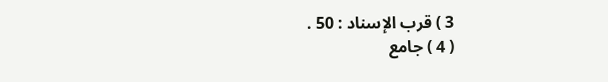3 ) قرب الإسناد : 50 .
( 4 ) جامع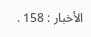الأخبار : 158 .